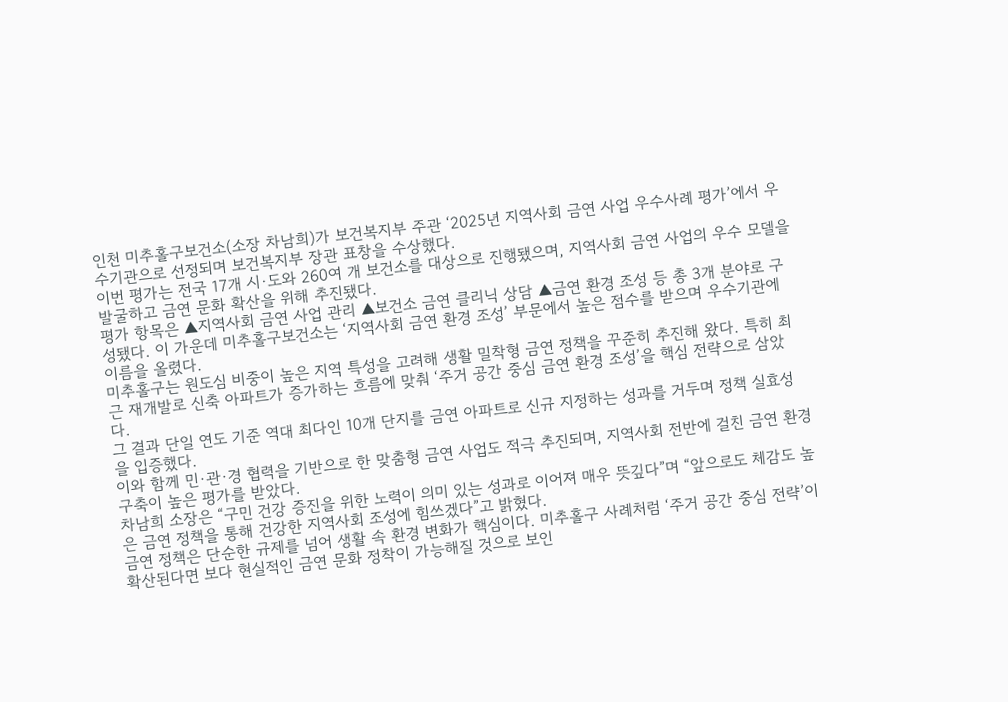인천 미추홀구보건소(소장 차남희)가 보건복지부 주관 ‘2025년 지역사회 금연 사업 우수사례 평가’에서 우수기관으로 선정되며 보건복지부 장관 표창을 수상했다.
이번 평가는 전국 17개 시·도와 260여 개 보건소를 대상으로 진행됐으며, 지역사회 금연 사업의 우수 모델을 발굴하고 금연 문화 확산을 위해 추진됐다.
평가 항목은 ▲지역사회 금연 사업 관리 ▲보건소 금연 클리닉 상담 ▲금연 환경 조성 등 총 3개 분야로 구성됐다. 이 가운데 미추홀구보건소는 ‘지역사회 금연 환경 조성’ 부문에서 높은 점수를 받으며 우수기관에 이름을 올렸다.
미추홀구는 원도심 비중이 높은 지역 특성을 고려해 생활 밀착형 금연 정책을 꾸준히 추진해 왔다. 특히 최근 재개발로 신축 아파트가 증가하는 흐름에 맞춰 ‘주거 공간 중심 금연 환경 조성’을 핵심 전략으로 삼았다.
그 결과 단일 연도 기준 역대 최다인 10개 단지를 금연 아파트로 신규 지정하는 성과를 거두며 정책 실효성을 입증했다.
이와 함께 민·관·경 협력을 기반으로 한 맞춤형 금연 사업도 적극 추진되며, 지역사회 전반에 걸친 금연 환경 구축이 높은 평가를 받았다.
차남희 소장은 “구민 건강 증진을 위한 노력이 의미 있는 성과로 이어져 매우 뜻깊다”며 “앞으로도 체감도 높은 금연 정책을 통해 건강한 지역사회 조성에 힘쓰겠다”고 밝혔다.
금연 정책은 단순한 규제를 넘어 생활 속 환경 변화가 핵심이다. 미추홀구 사례처럼 ‘주거 공간 중심 전략’이 확산된다면 보다 현실적인 금연 문화 정착이 가능해질 것으로 보인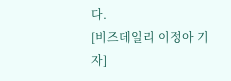다.
[비즈데일리 이정아 기자]